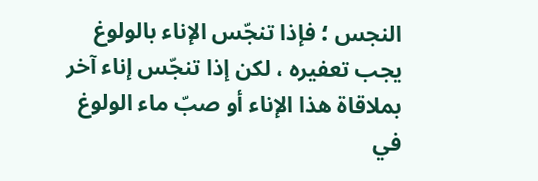النجس ؛ فإذا تنجّس الإناء بالولوغ يجب تعفيره ، لكن إذا تنجّس إناء آخر بملاقاة هذا الإناء أو صبّ ماء الولوغ في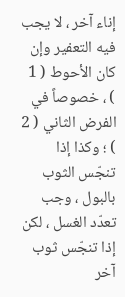إناء آخر ، لا يجب فيه التعفير وإن كان الأحوط ( 1 ) ، خصوصاً في الفرض الثاني ( 2 ) ؛ وكذا إذا تنجّس الثوب بالبول ، وجب تعدّد الغسل ، لكن إذا تنجّس ثوب آخر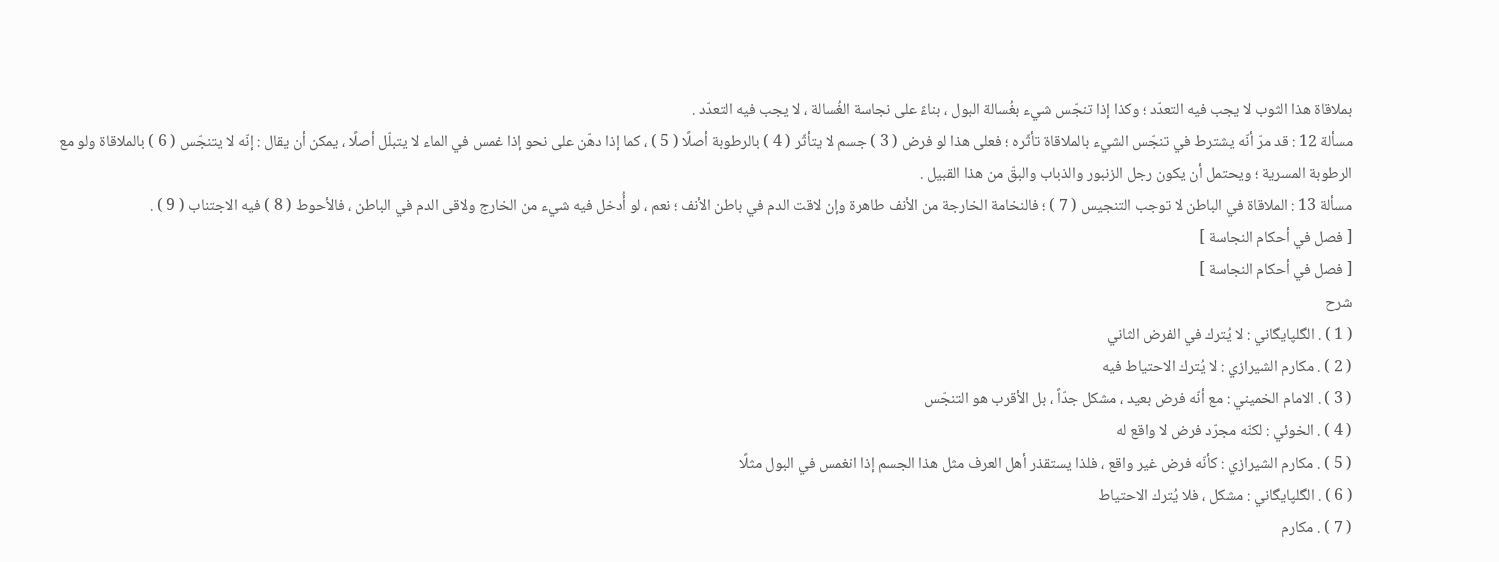بملاقاة هذا الثوب لا يجب فيه التعدّد ؛ وكذا إذا تنجّس شيء بغُسالة البول ، بناءً على نجاسة الغُسالة ، لا يجب فيه التعدّد .
مسألة 12 : قد مرّ أنّه يشترط في تنجّس الشيء بالملاقاة تأثّره ؛ فعلى هذا لو فرض ( 3 ) جسم لا يتأثّر ( 4 ) بالرطوبة أصلًا ( 5 ) ، كما إذا دهّن على نحو إذا غمس في الماء لا يتبلّل أصلًا ، يمكن أن يقال : إنّه لا يتنجّس ( 6 ) بالملاقاة ولو مع الرطوبة المسرية ؛ ويحتمل أن يكون رجل الزنبور والذباب والبقّ من هذا القبيل .
مسألة 13 : الملاقاة في الباطن لا توجب التنجيس ( 7 ) ؛ فالنخامة الخارجة من الأنف طاهرة وإن لاقت الدم في باطن الأنف ؛ نعم ، لو أُدخل فيه شيء من الخارج ولاقى الدم في الباطن ، فالأحوط ( 8 ) فيه الاجتناب ( 9 ) .
[ فصل في أحكام النجاسة ]
[ فصل في أحكام النجاسة ]
شرح
( 1 ) . الگلپايگاني : لا يُترك في الفرض الثاني
( 2 ) . مكارم الشيرازي : لا يُترك الاحتياط فيه
( 3 ) . الامام الخميني : مع أنّه فرض بعيد ، مشكل جدّاً ، بل الأقرب هو التنجّس
( 4 ) . الخوئي : لكنّه مجرّد فرض لا واقع له
( 5 ) . مكارم الشيرازي : كأنّه فرض غير واقع ، فلذا يستقذر أهل العرف مثل هذا الجسم إذا انغمس في البول مثلًا
( 6 ) . الگلپايگاني : مشكل ، فلا يُترك الاحتياط
( 7 ) . مكارم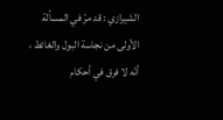الشيرازي : قد مرّ في المسألة الأولى من نجاسة البول والغائط ، أنّه لا فرق في أحكام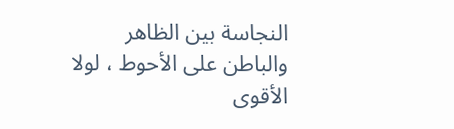النجاسة بين الظاهر والباطن على الأحوط ، لولا الأقوى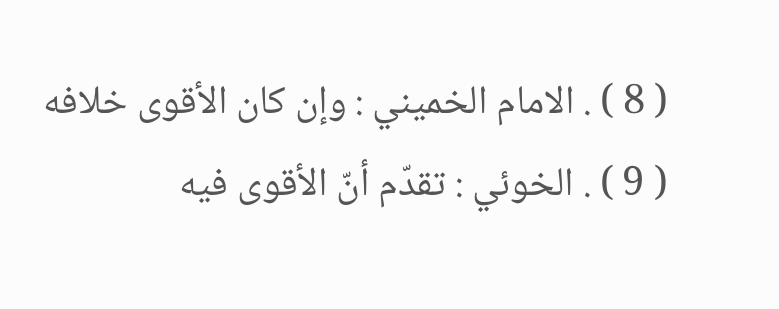( 8 ) . الامام الخميني : وإن كان الأقوى خلافه
( 9 ) . الخوئي : تقدّم أنّ الأقوى فيه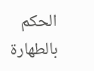الحكم بالطهارة